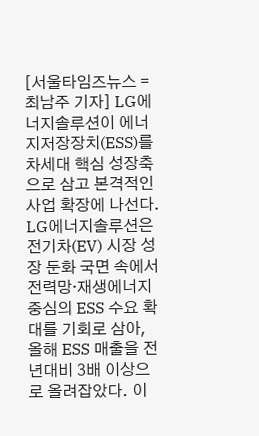[서울타임즈뉴스 = 최남주 기자] LG에너지솔루션이 에너지저장장치(ESS)를 차세대 핵심 성장축으로 삼고 본격적인 사업 확장에 나선다. LG에너지솔루션은 전기차(EV) 시장 성장 둔화 국면 속에서 전력망·재생에너지 중심의 ESS 수요 확대를 기회로 삼아, 올해 ESS 매출을 전년대비 3배 이상으로 올려잡았다. 이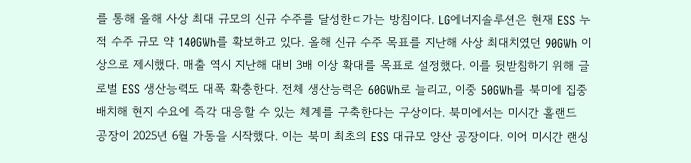를 통해 올해 사상 최대 규모의 신규 수주를 달성한ㄷ가는 방침이다. LG에너지솔루션은 현재 ESS 누적 수주 규모 약 140GWh를 확보하고 있다. 올해 신규 수주 목표를 지난해 사상 최대치였던 90GWh 이상으로 제시했다. 매출 역시 지난해 대비 3배 이상 확대를 목표로 설정했다. 이를 뒷받침하기 위해 글로벌 ESS 생산능력도 대폭 확충한다. 전체 생산능력은 60GWh로 늘리고, 이중 50GWh를 북미에 집중 배치해 현지 수요에 즉각 대응할 수 있는 체계를 구축한다는 구상이다. 북미에서는 미시간 홀랜드 공장이 2025년 6월 가동을 시작했다. 이는 북미 최초의 ESS 대규모 양산 공장이다. 이어 미시간 랜싱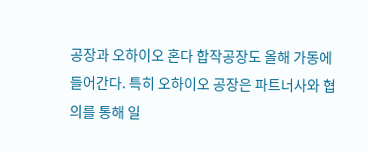공장과 오하이오 혼다 합작공장도 올해 가동에 들어간다. 특히 오하이오 공장은 파트너사와 협의를 통해 일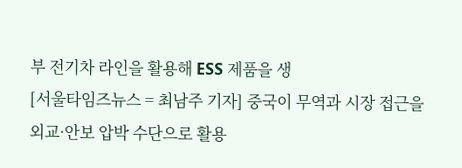부 전기차 라인을 활용해 ESS 제품을 생
[서울타임즈뉴스 = 최남주 기자] 중국이 무역과 시장 접근을 외교·안보 압박 수단으로 활용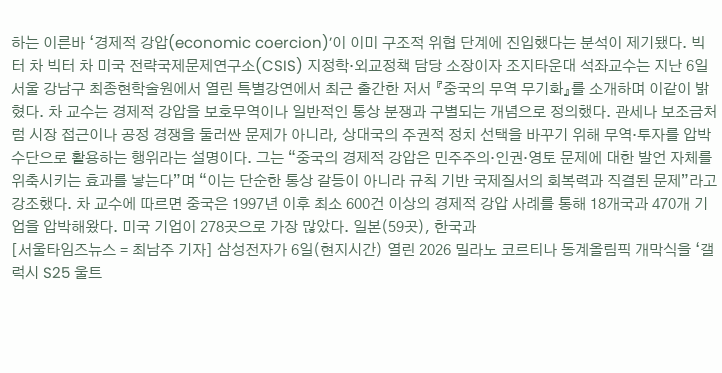하는 이른바 ‘경제적 강압(economic coercion)’이 이미 구조적 위협 단계에 진입했다는 분석이 제기됐다. 빅터 차 빅터 차 미국 전략국제문제연구소(CSIS) 지정학·외교정책 담당 소장이자 조지타운대 석좌교수는 지난 6일 서울 강남구 최종현학술원에서 열린 특별강연에서 최근 출간한 저서 『중국의 무역 무기화』를 소개하며 이같이 밝혔다. 차 교수는 경제적 강압을 보호무역이나 일반적인 통상 분쟁과 구별되는 개념으로 정의했다. 관세나 보조금처럼 시장 접근이나 공정 경쟁을 둘러싼 문제가 아니라, 상대국의 주권적 정치 선택을 바꾸기 위해 무역·투자를 압박 수단으로 활용하는 행위라는 설명이다. 그는 “중국의 경제적 강압은 민주주의·인권·영토 문제에 대한 발언 자체를 위축시키는 효과를 낳는다”며 “이는 단순한 통상 갈등이 아니라 규칙 기반 국제질서의 회복력과 직결된 문제”라고 강조했다. 차 교수에 따르면 중국은 1997년 이후 최소 600건 이상의 경제적 강압 사례를 통해 18개국과 470개 기업을 압박해왔다. 미국 기업이 278곳으로 가장 많았다. 일본(59곳), 한국과
[서울타임즈뉴스 = 최남주 기자] 삼성전자가 6일(현지시간) 열린 2026 밀라노 코르티나 동계올림픽 개막식을 ‘갤럭시 S25 울트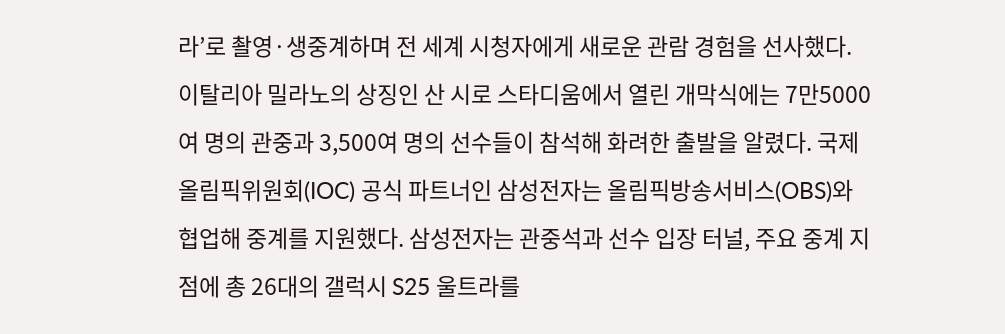라’로 촬영·생중계하며 전 세계 시청자에게 새로운 관람 경험을 선사했다. 이탈리아 밀라노의 상징인 산 시로 스타디움에서 열린 개막식에는 7만5000여 명의 관중과 3,500여 명의 선수들이 참석해 화려한 출발을 알렸다. 국제올림픽위원회(IOC) 공식 파트너인 삼성전자는 올림픽방송서비스(OBS)와 협업해 중계를 지원했다. 삼성전자는 관중석과 선수 입장 터널, 주요 중계 지점에 총 26대의 갤럭시 S25 울트라를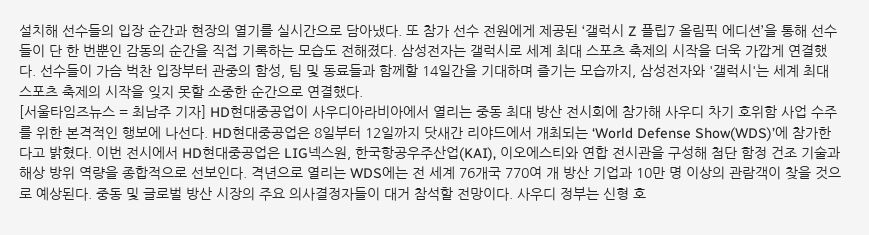설치해 선수들의 입장 순간과 현장의 열기를 실시간으로 담아냈다. 또 참가 선수 전원에게 제공된 ‘갤럭시 Z 플립7 올림픽 에디션’을 통해 선수들이 단 한 번뿐인 감동의 순간을 직접 기록하는 모습도 전해졌다. 삼성전자는 갤럭시로 세계 최대 스포츠 축제의 시작을 더욱 가깝게 연결했다. 선수들이 가슴 벅찬 입장부터 관중의 함성, 팀 및 동료들과 함께할 14일간을 기대하며 즐기는 모습까지, 삼성전자와 '갤럭시'는 세계 최대 스포츠 축제의 시작을 잊지 못할 소중한 순간으로 연결했다.
[서울타임즈뉴스 = 최남주 기자] HD현대중공업이 사우디아라비아에서 열리는 중동 최대 방산 전시회에 참가해 사우디 차기 호위함 사업 수주를 위한 본격적인 행보에 나선다. HD현대중공업은 8일부터 12일까지 닷새간 리야드에서 개최되는 ‘World Defense Show(WDS)’에 참가한다고 밝혔다. 이번 전시에서 HD현대중공업은 LIG넥스원, 한국항공우주산업(KAI), 이오에스티와 연합 전시관을 구성해 첨단 함정 건조 기술과 해상 방위 역량을 종합적으로 선보인다. 격년으로 열리는 WDS에는 전 세계 76개국 770여 개 방산 기업과 10만 명 이상의 관람객이 찾을 것으로 예상된다. 중동 및 글로벌 방산 시장의 주요 의사결정자들이 대거 참석할 전망이다. 사우디 정부는 신형 호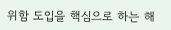위함 도입을 핵심으로 하는 해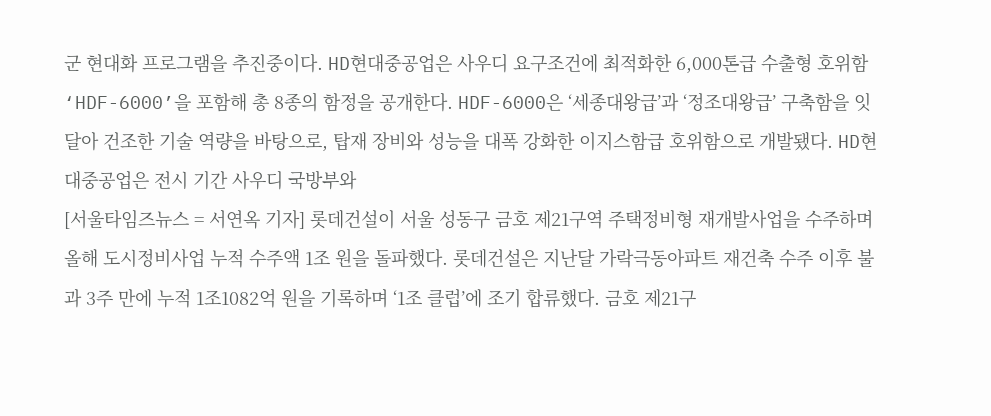군 현대화 프로그램을 추진중이다. HD현대중공업은 사우디 요구조건에 최적화한 6,000톤급 수출형 호위함 ‘HDF-6000’을 포함해 총 8종의 함정을 공개한다. HDF-6000은 ‘세종대왕급’과 ‘정조대왕급’ 구축함을 잇달아 건조한 기술 역량을 바탕으로, 탑재 장비와 성능을 대폭 강화한 이지스함급 호위함으로 개발됐다. HD현대중공업은 전시 기간 사우디 국방부와
[서울타임즈뉴스 = 서연옥 기자] 롯데건설이 서울 성동구 금호 제21구역 주택정비형 재개발사업을 수주하며 올해 도시정비사업 누적 수주액 1조 원을 돌파했다. 롯데건설은 지난달 가락극동아파트 재건축 수주 이후 불과 3주 만에 누적 1조1082억 원을 기록하며 ‘1조 클럽’에 조기 합류했다. 금호 제21구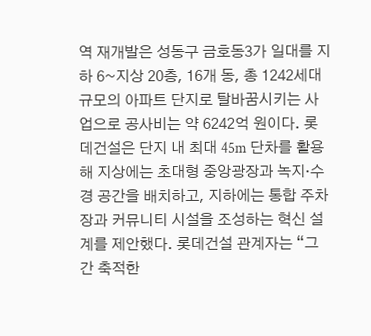역 재개발은 성동구 금호동3가 일대를 지하 6~지상 20층, 16개 동, 총 1242세대 규모의 아파트 단지로 탈바꿈시키는 사업으로 공사비는 약 6242억 원이다. 롯데건설은 단지 내 최대 45m 단차를 활용해 지상에는 초대형 중앙광장과 녹지·수경 공간을 배치하고, 지하에는 통합 주차장과 커뮤니티 시설을 조성하는 혁신 설계를 제안했다. 롯데건설 관계자는 “그간 축적한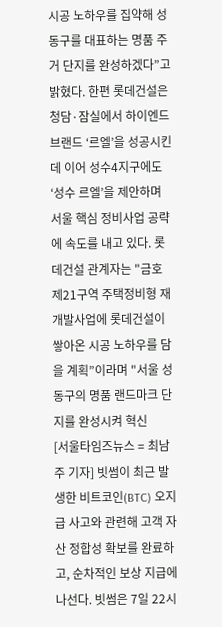시공 노하우를 집약해 성동구를 대표하는 명품 주거 단지를 완성하겠다”고 밝혔다. 한편 롯데건설은 청담·잠실에서 하이엔드 브랜드 ‘르엘’을 성공시킨 데 이어 성수4지구에도 ‘성수 르엘’을 제안하며 서울 핵심 정비사업 공략에 속도를 내고 있다. 롯데건설 관계자는 "금호 제21구역 주택정비형 재개발사업에 롯데건설이 쌓아온 시공 노하우를 담을 계획”이라며 "서울 성동구의 명품 랜드마크 단지를 완성시켜 혁신
[서울타임즈뉴스 = 최남주 기자] 빗썸이 최근 발생한 비트코인(BTC) 오지급 사고와 관련해 고객 자산 정합성 확보를 완료하고, 순차적인 보상 지급에 나선다. 빗썸은 7일 22시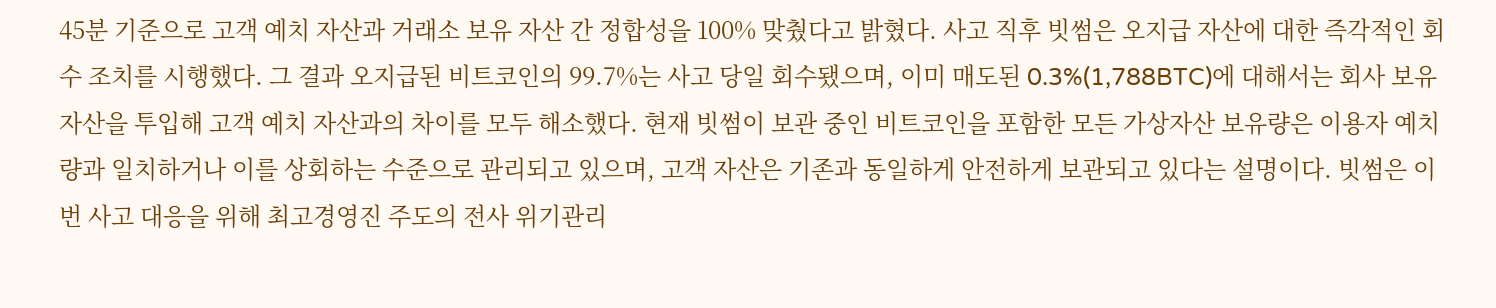45분 기준으로 고객 예치 자산과 거래소 보유 자산 간 정합성을 100% 맞췄다고 밝혔다. 사고 직후 빗썸은 오지급 자산에 대한 즉각적인 회수 조치를 시행했다. 그 결과 오지급된 비트코인의 99.7%는 사고 당일 회수됐으며, 이미 매도된 0.3%(1,788BTC)에 대해서는 회사 보유 자산을 투입해 고객 예치 자산과의 차이를 모두 해소했다. 현재 빗썸이 보관 중인 비트코인을 포함한 모든 가상자산 보유량은 이용자 예치량과 일치하거나 이를 상회하는 수준으로 관리되고 있으며, 고객 자산은 기존과 동일하게 안전하게 보관되고 있다는 설명이다. 빗썸은 이번 사고 대응을 위해 최고경영진 주도의 전사 위기관리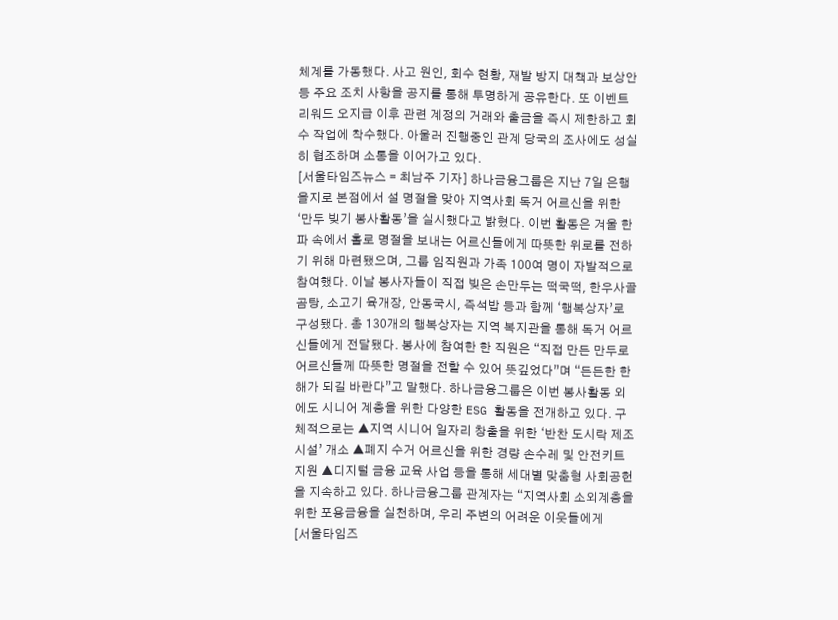체계를 가동했다. 사고 원인, 회수 현황, 재발 방지 대책과 보상안 등 주요 조치 사항을 공지를 통해 투명하게 공유한다. 또 이벤트 리워드 오지급 이후 관련 계정의 거래와 출금을 즉시 제한하고 회수 작업에 착수했다. 아울러 진행중인 관계 당국의 조사에도 성실히 협조하며 소통을 이어가고 있다.
[서울타임즈뉴스 = 최남주 기자] 하나금융그룹은 지난 7일 은행 을지로 본점에서 설 명절을 맞아 지역사회 독거 어르신을 위한 ‘만두 빚기 봉사활동’을 실시했다고 밝혔다. 이번 활동은 겨울 한파 속에서 홀로 명절을 보내는 어르신들에게 따뜻한 위로를 전하기 위해 마련됐으며, 그룹 임직원과 가족 100여 명이 자발적으로 참여했다. 이날 봉사자들이 직접 빚은 손만두는 떡국떡, 한우사골곰탕, 소고기 육개장, 안동국시, 즉석밥 등과 함께 ‘행복상자’로 구성됐다. 총 130개의 행복상자는 지역 복지관을 통해 독거 어르신들에게 전달됐다. 봉사에 참여한 한 직원은 “직접 만든 만두로 어르신들께 따뜻한 명절을 전할 수 있어 뜻깊었다”며 “든든한 한 해가 되길 바란다”고 말했다. 하나금융그룹은 이번 봉사활동 외에도 시니어 계층을 위한 다양한 ESG 활동을 전개하고 있다. 구체적으로는 ▲지역 시니어 일자리 창출을 위한 ‘반찬 도시락 제조 시설’ 개소 ▲폐지 수거 어르신을 위한 경량 손수레 및 안전키트 지원 ▲디지털 금융 교육 사업 등을 통해 세대별 맞춤형 사회공헌을 지속하고 있다. 하나금융그룹 관계자는 “지역사회 소외계층을 위한 포용금융을 실천하며, 우리 주변의 어려운 이웃들에게
[서울타임즈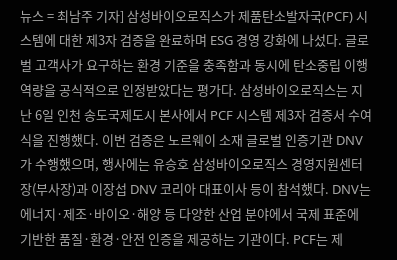뉴스 = 최남주 기자] 삼성바이오로직스가 제품탄소발자국(PCF) 시스템에 대한 제3자 검증을 완료하며 ESG 경영 강화에 나섰다. 글로벌 고객사가 요구하는 환경 기준을 충족함과 동시에 탄소중립 이행 역량을 공식적으로 인정받았다는 평가다. 삼성바이오로직스는 지난 6일 인천 송도국제도시 본사에서 PCF 시스템 제3자 검증서 수여식을 진행했다. 이번 검증은 노르웨이 소재 글로벌 인증기관 DNV가 수행했으며, 행사에는 유승호 삼성바이오로직스 경영지원센터장(부사장)과 이장섭 DNV 코리아 대표이사 등이 참석했다. DNV는 에너지·제조·바이오·해양 등 다양한 산업 분야에서 국제 표준에 기반한 품질·환경·안전 인증을 제공하는 기관이다. PCF는 제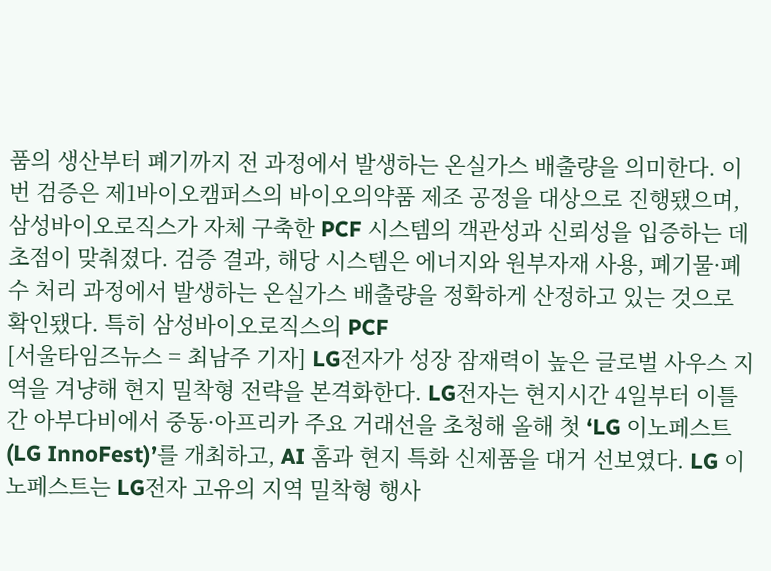품의 생산부터 폐기까지 전 과정에서 발생하는 온실가스 배출량을 의미한다. 이번 검증은 제1바이오캠퍼스의 바이오의약품 제조 공정을 대상으로 진행됐으며, 삼성바이오로직스가 자체 구축한 PCF 시스템의 객관성과 신뢰성을 입증하는 데 초점이 맞춰졌다. 검증 결과, 해당 시스템은 에너지와 원부자재 사용, 폐기물·폐수 처리 과정에서 발생하는 온실가스 배출량을 정확하게 산정하고 있는 것으로 확인됐다. 특히 삼성바이오로직스의 PCF
[서울타임즈뉴스 = 최남주 기자] LG전자가 성장 잠재력이 높은 글로벌 사우스 지역을 겨냥해 현지 밀착형 전략을 본격화한다. LG전자는 현지시간 4일부터 이틀간 아부다비에서 중동·아프리카 주요 거래선을 초청해 올해 첫 ‘LG 이노페스트(LG InnoFest)’를 개최하고, AI 홈과 현지 특화 신제품을 대거 선보였다. LG 이노페스트는 LG전자 고유의 지역 밀착형 행사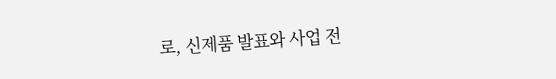로, 신제품 발표와 사업 전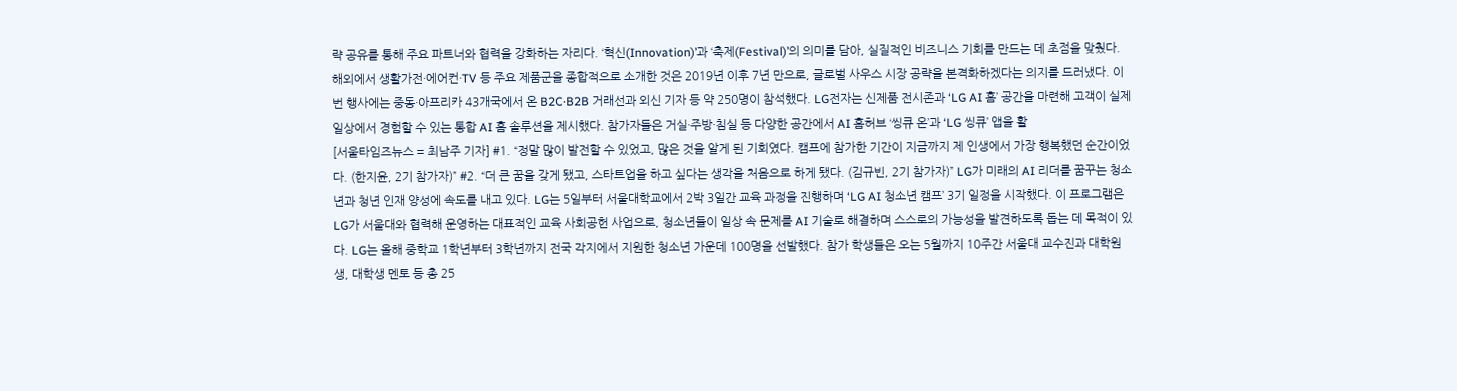략 공유를 통해 주요 파트너와 협력을 강화하는 자리다. ‘혁신(Innovation)’과 ‘축제(Festival)’의 의미를 담아, 실질적인 비즈니스 기회를 만드는 데 초점을 맞췄다. 해외에서 생활가전·에어컨·TV 등 주요 제품군을 종합적으로 소개한 것은 2019년 이후 7년 만으로, 글로벌 사우스 시장 공략을 본격화하겠다는 의지를 드러냈다. 이번 행사에는 중동·아프리카 43개국에서 온 B2C·B2B 거래선과 외신 기자 등 약 250명이 참석했다. LG전자는 신제품 전시존과 ‘LG AI 홈’ 공간을 마련해 고객이 실제 일상에서 경험할 수 있는 통합 AI 홈 솔루션을 제시했다. 참가자들은 거실·주방·침실 등 다양한 공간에서 AI 홈허브 ‘씽큐 온’과 ‘LG 씽큐’ 앱을 활
[서울타임즈뉴스 = 최남주 기자] #1. “정말 많이 발전할 수 있었고, 많은 것을 알게 된 기회였다. 캠프에 참가한 기간이 지금까지 제 인생에서 가장 행복했던 순간이었다. (한지윤, 2기 참가자)” #2. “더 큰 꿈을 갖게 됐고, 스타트업을 하고 싶다는 생각을 처음으로 하게 됐다. (김규빈, 2기 참가자)” LG가 미래의 AI 리더를 꿈꾸는 청소년과 청년 인재 양성에 속도를 내고 있다. LG는 5일부터 서울대학교에서 2박 3일간 교육 과정을 진행하며 ‘LG AI 청소년 캠프’ 3기 일정을 시작했다. 이 프로그램은 LG가 서울대와 협력해 운영하는 대표적인 교육 사회공헌 사업으로, 청소년들이 일상 속 문제를 AI 기술로 해결하며 스스로의 가능성을 발견하도록 돕는 데 목적이 있다. LG는 올해 중학교 1학년부터 3학년까지 전국 각지에서 지원한 청소년 가운데 100명을 선발했다. 참가 학생들은 오는 5월까지 10주간 서울대 교수진과 대학원생, 대학생 멘토 등 총 25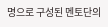명으로 구성된 멘토단의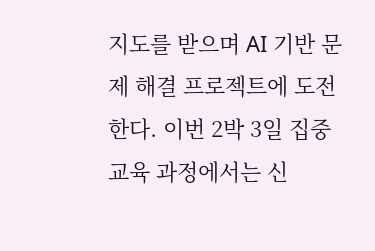지도를 받으며 AI 기반 문제 해결 프로젝트에 도전한다. 이번 2박 3일 집중 교육 과정에서는 신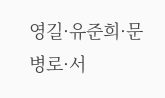영길·유준희·문병로·서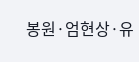봉원·엄현상·유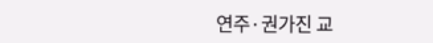연주·권가진 교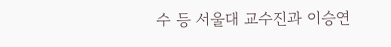수 등 서울대 교수진과 이승연